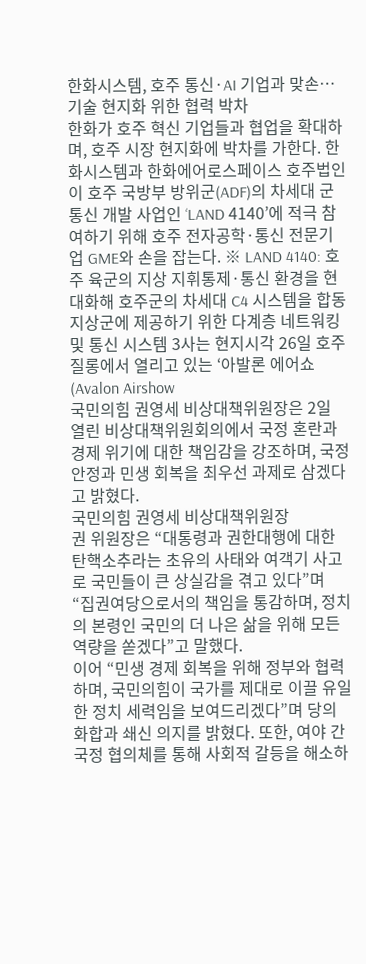한화시스템, 호주 통신·AI 기업과 맞손… 기술 현지화 위한 협력 박차
한화가 호주 혁신 기업들과 협업을 확대하며, 호주 시장 현지화에 박차를 가한다. 한화시스템과 한화에어로스페이스 호주법인이 호주 국방부 방위군(ADF)의 차세대 군 통신 개발 사업인 ‘LAND 4140’에 적극 참여하기 위해 호주 전자공학·통신 전문기업 GME와 손을 잡는다. ※ LAND 4140: 호주 육군의 지상 지휘통제·통신 환경을 현대화해 호주군의 차세대 C4 시스템을 합동 지상군에 제공하기 위한 다계층 네트워킹 및 통신 시스템 3사는 현지시각 26일 호주 질롱에서 열리고 있는 ‘아발론 에어쇼(Avalon Airshow
국민의힘 권영세 비상대책위원장은 2일 열린 비상대책위원회의에서 국정 혼란과 경제 위기에 대한 책임감을 강조하며, 국정 안정과 민생 회복을 최우선 과제로 삼겠다고 밝혔다.
국민의힘 권영세 비상대책위원장
권 위원장은 “대통령과 권한대행에 대한 탄핵소추라는 초유의 사태와 여객기 사고로 국민들이 큰 상실감을 겪고 있다”며 “집권여당으로서의 책임을 통감하며, 정치의 본령인 국민의 더 나은 삶을 위해 모든 역량을 쏟겠다”고 말했다.
이어 “민생 경제 회복을 위해 정부와 협력하며, 국민의힘이 국가를 제대로 이끌 유일한 정치 세력임을 보여드리겠다”며 당의 화합과 쇄신 의지를 밝혔다. 또한, 여야 간 국정 협의체를 통해 사회적 갈등을 해소하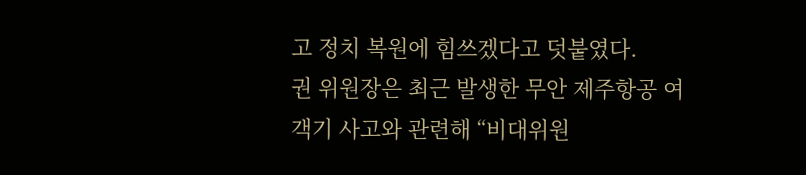고 정치 복원에 힘쓰겠다고 덧붙였다.
권 위원장은 최근 발생한 무안 제주항공 여객기 사고와 관련해 “비대위원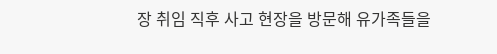장 취임 직후 사고 현장을 방문해 유가족들을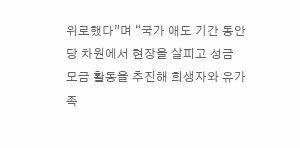위로했다”며 “국가 애도 기간 동안 당 차원에서 현장을 살피고 성금 모금 활동을 추진해 희생자와 유가족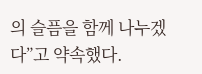의 슬픔을 함께 나누겠다”고 약속했다.